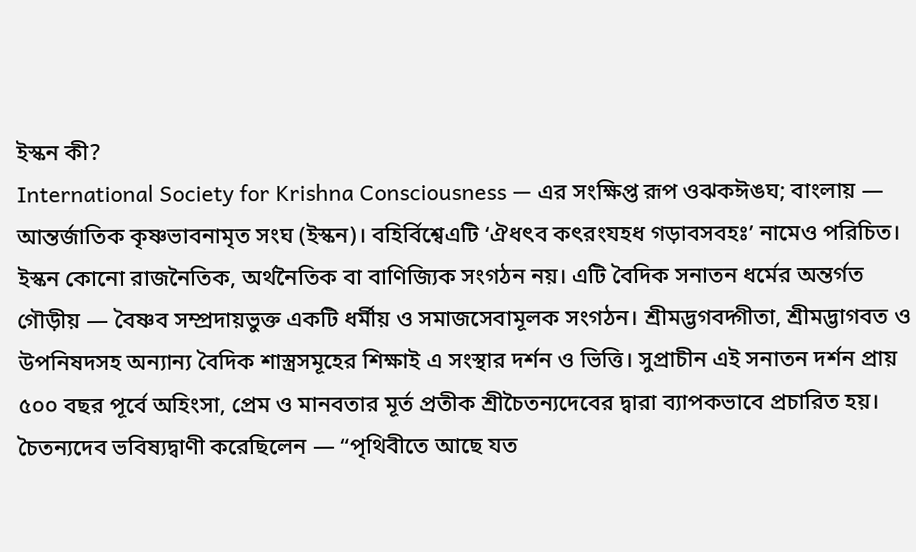ইস্কন কী?
International Society for Krishna Consciousness — এর সংক্ষিপ্ত রূপ ওঝকঈঙঘ; বাংলায় — আন্তর্জাতিক কৃষ্ণভাবনামৃত সংঘ (ইস্কন)। বহির্বিশ্বেএটি ‘ঐধৎব কৎরংযহধ গড়াবসবহঃ’ নামেও পরিচিত। ইস্কন কোনো রাজনৈতিক, অর্থনৈতিক বা বাণিজ্যিক সংগঠন নয়। এটি বৈদিক সনাতন ধর্মের অন্তর্গত গৌড়ীয় — বৈষ্ণব সম্প্রদায়ভুক্ত একটি ধর্মীয় ও সমাজসেবামূলক সংগঠন। শ্রীমদ্ভগবদ্গীতা, শ্রীমদ্ভাগবত ও উপনিষদসহ অন্যান্য বৈদিক শাস্ত্রসমূহের শিক্ষাই এ সংস্থার দর্শন ও ভিত্তি। সুপ্রাচীন এই সনাতন দর্শন প্রায় ৫০০ বছর পূর্বে অহিংসা, প্রেম ও মানবতার মূর্ত প্রতীক শ্রীচৈতন্যদেবের দ্বারা ব্যাপকভাবে প্রচারিত হয়। চৈতন্যদেব ভবিষ্যদ্বাণী করেছিলেন — “পৃথিবীতে আছে যত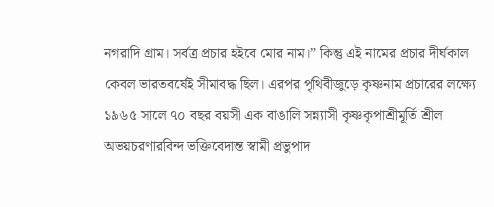নগরাদি গ্রাম। সর্বত্র প্রচার হইবে মোর নাম।” কিন্তু এই নামের প্রচার দীর্ঘকাল কেবল ভারতবর্ষেই সীমাবদ্ধ ছিল। এরপর পৃথিবীজুড়ে কৃষ্ণনাম প্রচারের লক্ষ্যে ১৯৬৫ সালে ৭০ বছর বয়সী এক বাঙালি সন্ন্যাসী কৃষ্ণকৃপাশ্রীমূর্তি শ্রীল অভয়চরণারবিন্দ ভক্তিবেদান্ত স্বামী প্রভুপাদ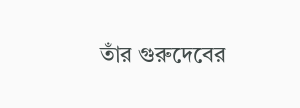তাঁর গুরুদেবের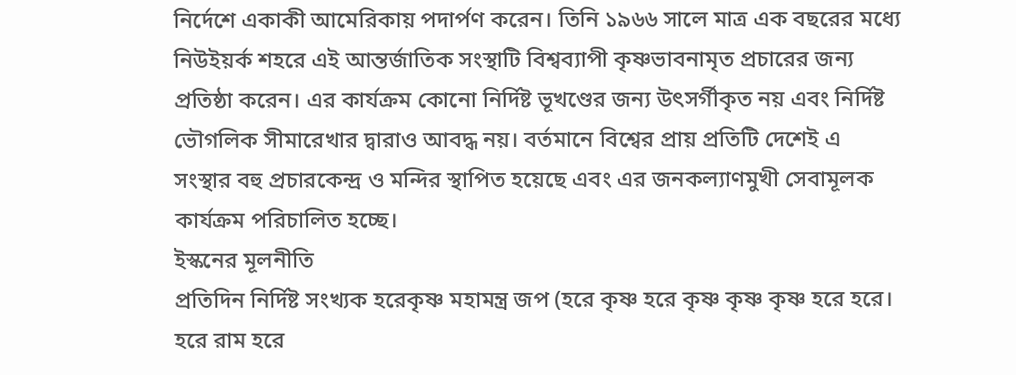নির্দেশে একাকী আমেরিকায় পদার্পণ করেন। তিনি ১৯৬৬ সালে মাত্র এক বছরের মধ্যে নিউইয়র্ক শহরে এই আন্তর্জাতিক সংস্থাটি বিশ্বব্যাপী কৃষ্ণভাবনামৃত প্রচারের জন্য প্রতিষ্ঠা করেন। এর কার্যক্রম কোনো নির্দিষ্ট ভূখণ্ডের জন্য উৎসর্গীকৃত নয় এবং নির্দিষ্ট ভৌগলিক সীমারেখার দ্বারাও আবদ্ধ নয়। বর্তমানে বিশ্বের প্রায় প্রতিটি দেশেই এ সংস্থার বহু প্রচারকেন্দ্র ও মন্দির স্থাপিত হয়েছে এবং এর জনকল্যাণমুখী সেবামূলক কার্যক্রম পরিচালিত হচ্ছে।
ইস্কনের মূলনীতি
প্রতিদিন নির্দিষ্ট সংখ্যক হরেকৃষ্ণ মহামন্ত্র জপ (হরে কৃষ্ণ হরে কৃষ্ণ কৃষ্ণ কৃষ্ণ হরে হরে। হরে রাম হরে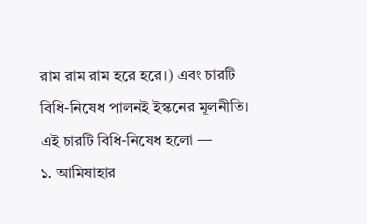রাম রাম রাম হরে হরে।) এবং চারটি বিধি-নিষেধ পালনই ইস্কনের মূলনীতি। এই চারটি বিধি-নিষেধ হলো —
১. আমিষাহার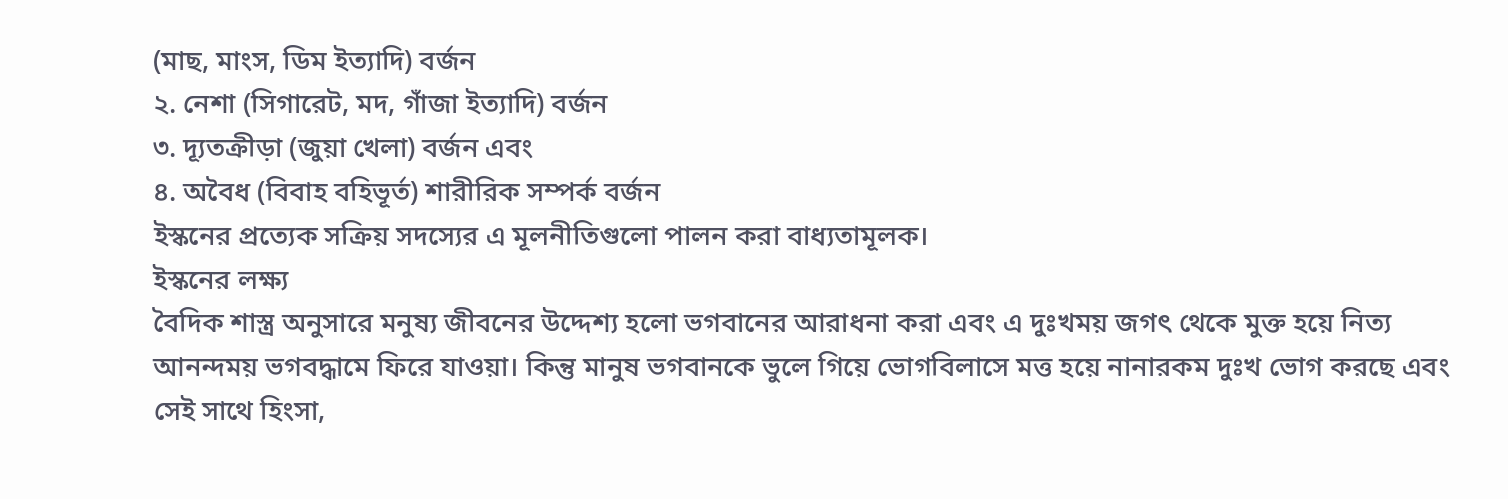(মাছ, মাংস, ডিম ইত্যাদি) বর্জন
২. নেশা (সিগারেট, মদ, গাঁজা ইত্যাদি) বর্জন
৩. দ্যূতক্রীড়া (জুয়া খেলা) বর্জন এবং
৪. অবৈধ (বিবাহ বহিভূর্ত) শারীরিক সম্পর্ক বর্জন
ইস্কনের প্রত্যেক সক্রিয় সদস্যের এ মূলনীতিগুলো পালন করা বাধ্যতামূলক।
ইস্কনের লক্ষ্য
বৈদিক শাস্ত্র অনুসারে মনুষ্য জীবনের উদ্দেশ্য হলো ভগবানের আরাধনা করা এবং এ দুঃখময় জগৎ থেকে মুক্ত হয়ে নিত্য আনন্দময় ভগবদ্ধামে ফিরে যাওয়া। কিন্তু মানুষ ভগবানকে ভুলে গিয়ে ভোগবিলাসে মত্ত হয়ে নানারকম দুঃখ ভোগ করছে এবং সেই সাথে হিংসা,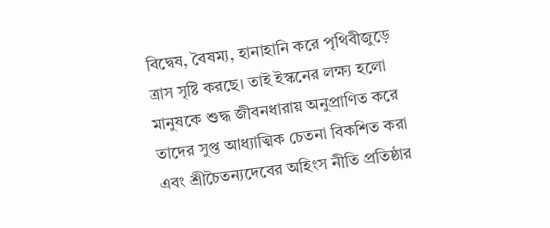বিদ্বেষ, বৈষম্য, হানাহানি করে পৃথিবীজুড়ে ত্রাস সৃষ্টি করছে। তাই ইস্কনের লক্ষ্য হলো মানুষকে শুদ্ধ জীবনধারায় অনুপ্রাণিত করে তাদের সুপ্ত আধ্যাত্মিক চেতনা বিকশিত করা এবং শ্রীচৈতন্যদেবের অহিংস নীতি প্রতিষ্ঠার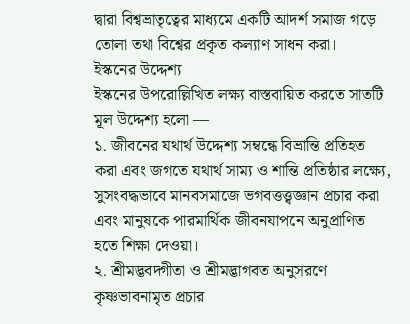দ্বারা বিশ্বভ্রাতৃত্বের মাধ্যমে একটি আদর্শ সমাজ গড়ে তোলা তথা বিশ্বের প্রকৃত কল্যাণ সাধন করা।
ইস্কনের উদ্দেশ্য
ইস্কনের উপরোল্লিখিত লক্ষ্য বাস্তবায়িত করতে সাতটি মূল উদ্দেশ্য হলো —
১. জীবনের যথার্থ উদ্দেশ্য সম্বন্ধে বিভ্রান্তি প্রতিহত করা এবং জগতে যথার্থ সাম্য ও শান্তি প্রতিষ্ঠার লক্ষ্যে, সুসংবদ্ধভাবে মানবসমাজে ভগবত্তত্ত্বজ্ঞান প্রচার করা এবং মানুষকে পারমার্থিক জীবনযাপনে অনুপ্রাণিত হতে শিক্ষা দেওয়া।
২. শ্রীমদ্ভবদ্গীতা ও শ্রীমদ্ভাগবত অনুসরণে কৃষ্ণভাবনামৃত প্রচার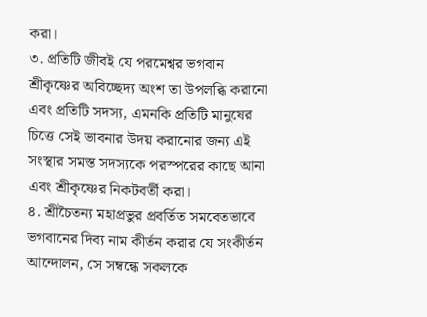করা।
৩. প্রতিটি জীবই যে পরমেশ্বর ভগবান শ্রীকৃষ্ণের অবিচ্ছেদ্য অংশ তা উপলব্ধি করানো এবং প্রতিটি সদস্য, এমনকি প্রতিটি মানুষের চিত্তে সেই ভাবনার উদয় করানোর জন্য এই সংস্থার সমস্ত সদস্যকে পরস্পরের কাছে আনা এবং শ্রীকৃষ্ণের নিকটবর্তী করা।
৪. শ্রীচৈতন্য মহাপ্রভুর প্রবর্তিত সমবেতভাবে ভগবানের দিব্য নাম কীর্তন করার যে সংকীর্তন আন্দোলন, সে সম্বন্ধে সকলকে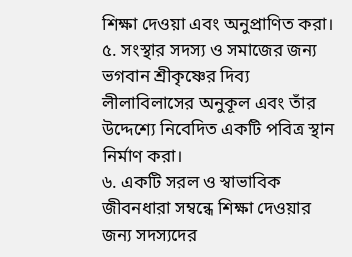শিক্ষা দেওয়া এবং অনুপ্রাণিত করা।
৫. সংস্থার সদস্য ও সমাজের জন্য ভগবান শ্রীকৃষ্ণের দিব্য লীলাবিলাসের অনুকূল এবং তাঁর উদ্দেশ্যে নিবেদিত একটি পবিত্র স্থান নির্মাণ করা।
৬. একটি সরল ও স্বাভাবিক জীবনধারা সম্বন্ধে শিক্ষা দেওয়ার জন্য সদস্যদের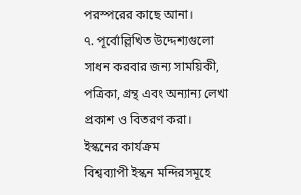পরস্পরের কাছে আনা।
৭. পূর্বোল্লিখিত উদ্দেশ্যগুলো সাধন করবার জন্য সাময়িকী, পত্রিকা, গ্রন্থ এবং অন্যান্য লেখা প্রকাশ ও বিতরণ করা।
ইস্কনের কার্যক্রম
বিশ্বব্যাপী ইস্কন মন্দিরসমূহে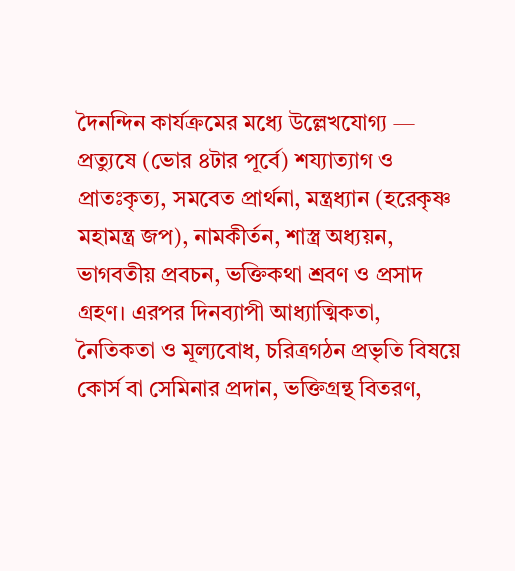দৈনন্দিন কার্যক্রমের মধ্যে উল্লেখযোগ্য — প্রত্যুষে (ভোর ৪টার পূর্বে) শয্যাত্যাগ ও প্রাতঃকৃত্য, সমবেত প্রার্থনা, মন্ত্রধ্যান (হরেকৃষ্ণ মহামন্ত্র জপ), নামকীর্তন, শাস্ত্র অধ্যয়ন, ভাগবতীয় প্রবচন, ভক্তিকথা শ্রবণ ও প্রসাদ গ্রহণ। এরপর দিনব্যাপী আধ্যাত্মিকতা, নৈতিকতা ও মূল্যবোধ, চরিত্রগঠন প্রভৃতি বিষয়ে কোর্স বা সেমিনার প্রদান, ভক্তিগ্রন্থ বিতরণ,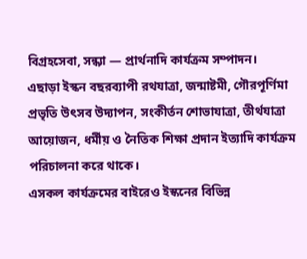বিগ্রহসেবা, সন্ধ্যা — প্রার্থনাদি কার্যক্রম সম্পাদন।
এছাড়া ইস্কন বছরব্যাপী রথযাত্রা, জন্মাষ্টমী, গৌরপূর্ণিমা প্রভৃতি উৎসব উদ্যাপন, সংকীর্তন শোভাযাত্রা, তীর্থযাত্রা আয়োজন, ধর্মীয় ও নৈতিক শিক্ষা প্রদান ইত্যাদি কার্যক্রম পরিচালনা করে থাকে।
এসকল কার্যক্রমের বাইরেও ইস্কনের বিভিন্ন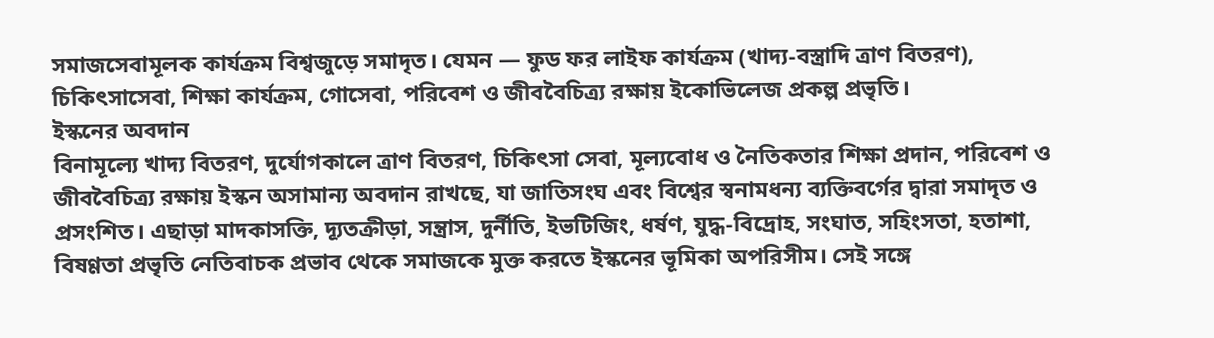সমাজসেবামূলক কার্যক্রম বিশ্বজুড়ে সমাদৃত। যেমন — ফুড ফর লাইফ কার্যক্রম (খাদ্য-বস্ত্রাদি ত্রাণ বিতরণ), চিকিৎসাসেবা, শিক্ষা কার্যক্রম, গোসেবা, পরিবেশ ও জীববৈচিত্র্য রক্ষায় ইকোভিলেজ প্রকল্প প্রভৃতি।
ইস্কনের অবদান
বিনামূল্যে খাদ্য বিতরণ, দুর্যোগকালে ত্রাণ বিতরণ, চিকিৎসা সেবা, মূল্যবোধ ও নৈতিকতার শিক্ষা প্রদান, পরিবেশ ও জীববৈচিত্র্য রক্ষায় ইস্কন অসামান্য অবদান রাখছে, যা জাতিসংঘ এবং বিশ্বের স্বনামধন্য ব্যক্তিবর্গের দ্বারা সমাদৃত ও প্রসংশিত। এছাড়া মাদকাসক্তি, দ্যূতক্রীড়া, সন্ত্রাস, দুর্নীতি, ইভটিজিং, ধর্ষণ, যুদ্ধ-বিদ্রোহ, সংঘাত, সহিংসতা, হতাশা, বিষণ্ণতা প্রভৃতি নেতিবাচক প্রভাব থেকে সমাজকে মুক্ত করতে ইস্কনের ভূমিকা অপরিসীম। সেই সঙ্গে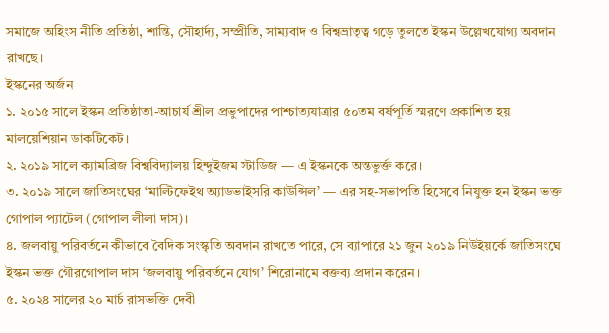সমাজে অহিংস নীতি প্রতিষ্ঠা, শান্তি, সৌহার্দ্য, সম্প্রীতি, সাম্যবাদ ও বিশ্বভ্রাতৃত্ব গড়ে তুলতে ইস্কন উল্লেখযোগ্য অবদান রাখছে।
ইস্কনের অর্জন
১. ২০১৫ সালে ইস্কন প্রতিষ্ঠাতা-আচার্য শ্রীল প্রভুপাদের পাশ্চাত্যযাত্রার ৫০তম বর্ষপূর্তি স্মরণে প্রকাশিত হয় মালয়েশিয়ান ডাকটিকেট।
২. ২০১৯ সালে ক্যামব্রিজ বিশ্ববিদ্যালয় হিন্দুইজম স্টাডিজ — এ ইস্কনকে অন্তভুর্ক্ত করে।
৩. ২০১৯ সালে জাতিসংঘের ‘মাল্টিফেইথ অ্যাডভাইসরি কাউন্সিল’ — এর সহ-সভাপতি হিসেবে নিযুক্ত হন ইস্কন ভক্ত গোপাল প্যাটেল (গোপাল লীলা দাস)।
৪. জলবায়ু পরিবর্তনে কীভাবে বৈদিক সংস্কৃতি অবদান রাখতে পারে, সে ব্যাপারে ২১ জুন ২০১৯ নিউইয়র্কে জাতিসংঘে ইস্কন ভক্ত গৌরগোপাল দাস ‘জলবায়ু পরিবর্তনে যোগ’ শিরোনামে বক্তব্য প্রদান করেন।
৫. ২০২৪ সালের ২০ মার্চ রাসভক্তি দেবী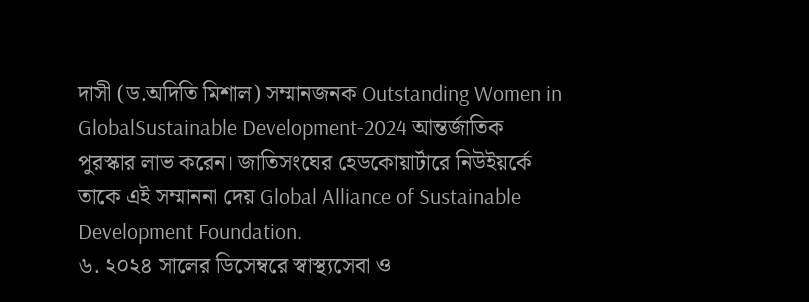দাসী (ড.অদিতি মিশাল) সম্মানজনক Outstanding Women in GlobalSustainable Development-2024 আন্তর্জাতিক পুরস্কার লাভ করেন। জাতিসংঘের হেডকোয়ার্টারে নিউইয়র্কে তাকে এই সম্মাননা দেয় Global Alliance of Sustainable Development Foundation.
৬. ২০২৪ সালের ডিসেম্বরে স্বাস্থ্যসেবা ও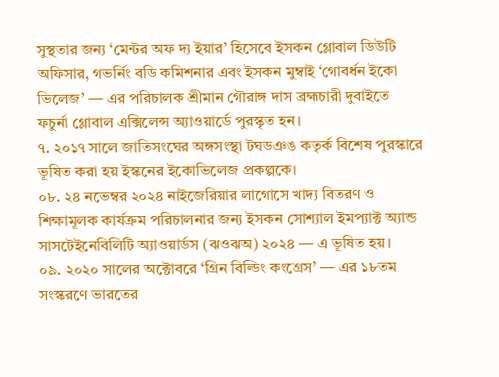সুস্থতার জন্য ‘মেন্টর অফ দ্য ইয়ার’ হিসেবে ইসকন গ্লোবাল ডিউটি অফিসার, গভর্নিং বডি কমিশনার এবং ইসকন মুম্বাই ‘গোবর্ধন ইকো ভিলেজ’ — এর পরিচালক শ্রীমান গৌরাঙ্গ দাস ব্রহ্মচারী দুবাইতে ফচুর্না গ্লোবাল এক্সিলেন্স অ্যাওয়ার্ডে পুরস্কৃত হন।
৭. ২০১৭ সালে জাতিসংঘের অঙ্গসংস্থা টঘডঞঙ কতৃর্ক বিশেষ পুরস্কারে ভূষিত করা হয় ইস্কনের ইকোভিলেজ প্রকল্পকে।
০৮. ২৪ নভেম্বর ২০২৪ নাইজেরিয়ার লাগোসে খাদ্য বিতরণ ও শিক্ষামূলক কার্যক্রম পরিচালনার জন্য ইসকন সোশ্যাল ইমপ্যাক্ট অ্যান্ড সাসটেইনেবিলিটি অ্যাওয়ার্ডস (ঝওঝঅ) ২০২৪ — এ ভূষিত হয়।
০৯. ২০২০ সালের অক্টোবরে ‘গ্রিন বিল্ডিং কংগ্রেস’ — এর ১৮তম সংস্করণে ভারতের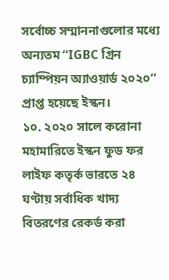সর্বোচ্চ সম্মাননাগুলোর মধ্যে অন্যতম ‘‘IGBC গ্রিন চ্যাম্পিয়ন অ্যাওয়ার্ড ২০২০’’ প্রাপ্ত হয়েছে ইস্কন।
১০. ২০২০ সালে করোনা মহামারিতে ইস্কন ফুড ফর লাইফ কতৃর্ক ভারতে ২৪ ঘণ্টায় সর্বাধিক খাদ্য বিতরণের রেকর্ড করা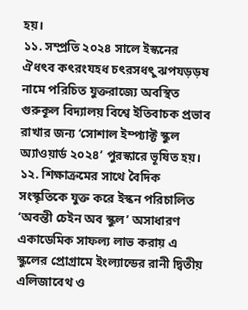হয়।
১১. সম্প্রতি ২০২৪ সালে ইস্কনের ঐধৎব কৎরংযহধ চৎরসধৎু ঝপযড়ড়ষ নামে পরিচিত যুক্তরাজ্যে অবস্থিত গুরুকূল বিদ্যালয় বিশ্বে ইতিবাচক প্রভাব রাখার জন্য ‘সোশাল ইম্প্যাক্ট স্কুল অ্যাওয়ার্ড ২০২৪’ পুরস্কারে ভূষিত হয়।
১২. শিক্ষাক্রমের সাথে বৈদিক সংস্কৃতিকে যুক্ত করে ইস্কন পরিচালিত ‘অবন্তী চেইন অব স্কুল’ অসাধারণ একাডেমিক সাফল্য লাভ করায় এ স্কুলের প্রোগ্রামে ইংল্যান্ডের রানী দ্বিতীয় এলিজাবেথ ও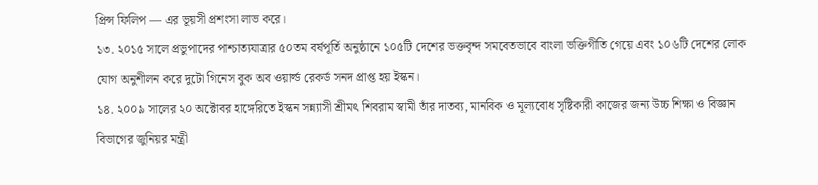প্রিন্স ফিলিপ — এর ভূয়সী প্রশংসা লাভ করে।
১৩. ২০১৫ সালে প্রভুপাদের পাশ্চাত্যযাত্রার ৫০তম বর্ষপূর্তি অনুষ্ঠানে ১০৫টি দেশের ভক্তবৃন্দ সমবেতভাবে বাংলা ভক্তিগীতি গেয়ে এবং ১০৬টি দেশের লোক যোগ অনুশীলন করে দুটো গিনেস বুক অব ওয়ার্ল্ড রেকর্ড সনদ প্রাপ্ত হয় ইস্কন।
১৪. ২০০৯ সালের ২০ অক্টোবর হাঙ্গেরিতে ইস্কন সন্ন্যাসী শ্রীমৎ শিবরাম স্বামী তাঁর দাতব্য, মানবিক ও মূল্যবোধ সৃষ্টিকারী কাজের জন্য উচ্চ শিক্ষা ও বিজ্ঞান বিভাগের জুনিয়র মন্ত্রী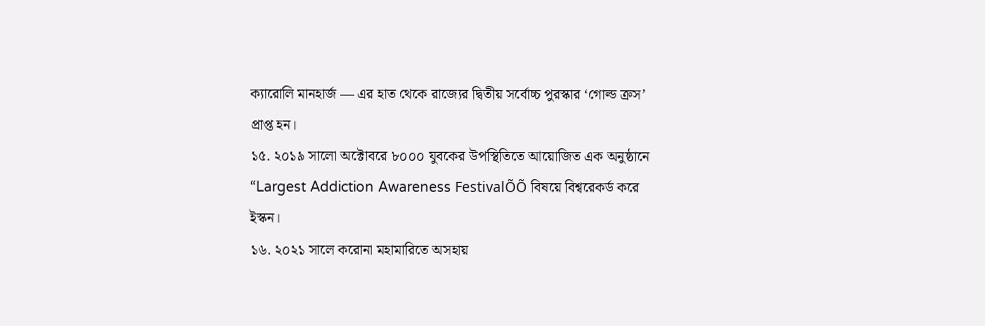ক্যারোলি মানহার্জ — এর হাত থেকে রাজ্যের দ্বিতীয় সর্বোচ্চ পুরস্কার ‘গোল্ড ক্রস’ প্রাপ্ত হন।
১৫. ২০১৯ সালো অক্টোবরে ৮০০০ যুবকের উপস্থিতিতে আয়োজিত এক অনুষ্ঠানে
“Largest Addiction Awareness FestivalÕÕ বিষয়ে বিশ্বরেকর্ড করে ইস্কন।
১৬. ২০২১ সালে করোনা মহামারিতে অসহায়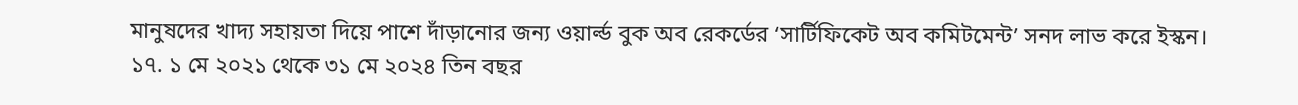মানুষদের খাদ্য সহায়তা দিয়ে পাশে দাঁড়ানোর জন্য ওয়ার্ল্ড বুক অব রেকর্ডের ‘সার্টিফিকেট অব কমিটমেন্ট’ সনদ লাভ করে ইস্কন।
১৭. ১ মে ২০২১ থেকে ৩১ মে ২০২৪ তিন বছর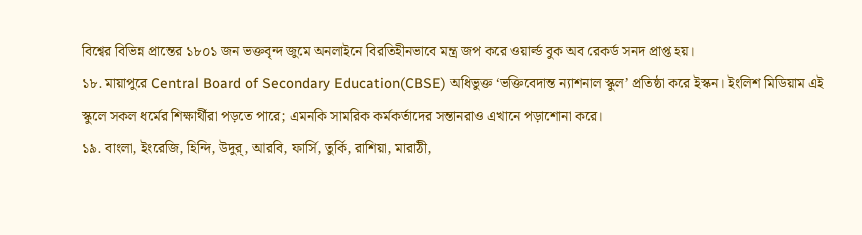বিশ্বের বিভিন্ন প্রান্তের ১৮০১ জন ভক্তবৃন্দ জুমে অনলাইনে বিরতিহীনভাবে মন্ত্র জপ করে ওয়ার্ল্ড বুক অব রেকর্ড সনদ প্রাপ্ত হয়।
১৮. মায়াপুরে Central Board of Secondary Education(CBSE) অধিভুক্ত ‘ভক্তিবেদান্ত ন্যাশনাল স্কুল’ প্রতিষ্ঠা করে ইস্কন। ইংলিশ মিডিয়াম এই স্কুলে সকল ধর্মের শিক্ষার্থীরা পড়তে পারে; এমনকি সামরিক কর্মকর্তাদের সন্তানরাও এখানে পড়াশোনা করে।
১৯. বাংলা, ইংরেজি, হিন্দি, উদুর্, আরবি, ফার্সি, তুর্কি, রাশিয়া, মারাঠী,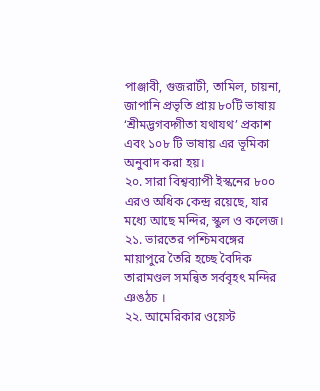পাঞ্জাবী, গুজরাটী, তামিল, চায়না, জাপানি প্রভৃতি প্রায় ৮০টি ভাষায় ‘শ্রীমদ্ভগবদ্গীতা যথাযথ’ প্রকাশ এবং ১০৮ টি ভাষায় এর ভূমিকা অনুবাদ করা হয়।
২০. সারা বিশ্বব্যাপী ইস্কনের ৮০০ এরও অধিক কেন্দ্র রয়েছে, যার মধ্যে আছে মন্দির, স্কুল ও কলেজ।
২১. ভারতের পশ্চিমবঙ্গের মায়াপুরে তৈরি হচ্ছে বৈদিক তারামণ্ডল সমন্বিত সর্ববৃহৎ মন্দির ঞঙঠচ ।
২২. আমেরিকার ওয়েস্ট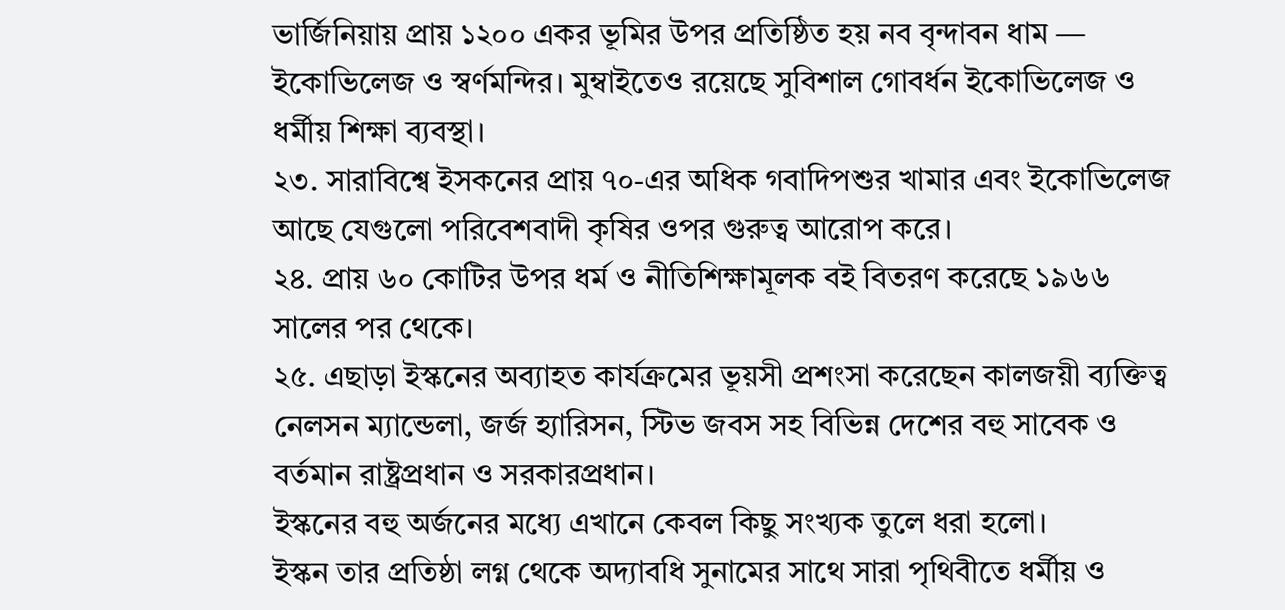ভার্জিনিয়ায় প্রায় ১২০০ একর ভূমির উপর প্রতিষ্ঠিত হয় নব বৃন্দাবন ধাম — ইকোভিলেজ ও স্বর্ণমন্দির। মুম্বাইতেও রয়েছে সুবিশাল গোবর্ধন ইকোভিলেজ ও ধর্মীয় শিক্ষা ব্যবস্থা।
২৩. সারাবিশ্বে ইসকনের প্রায় ৭০-এর অধিক গবাদিপশুর খামার এবং ইকোভিলেজ আছে যেগুলো পরিবেশবাদী কৃষির ওপর গুরুত্ব আরোপ করে।
২৪. প্রায় ৬০ কোটির উপর ধর্ম ও নীতিশিক্ষামূলক বই বিতরণ করেছে ১৯৬৬ সালের পর থেকে।
২৫. এছাড়া ইস্কনের অব্যাহত কার্যক্রমের ভূয়সী প্রশংসা করেছেন কালজয়ী ব্যক্তিত্ব নেলসন ম্যান্ডেলা, জর্জ হ্যারিসন, স্টিভ জবস সহ বিভিন্ন দেশের বহু সাবেক ও বর্তমান রাষ্ট্রপ্রধান ও সরকারপ্রধান।
ইস্কনের বহু অর্জনের মধ্যে এখানে কেবল কিছু সংখ্যক তুলে ধরা হলো।
ইস্কন তার প্রতিষ্ঠা লগ্ন থেকে অদ্যাবধি সুনামের সাথে সারা পৃথিবীতে ধর্মীয় ও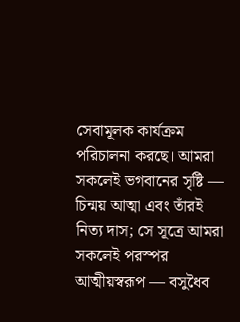সেবামূলক কার্যক্রম পরিচালনা করছে। আমরা সকলেই ভগবানের সৃষ্টি — চিন্ময় আত্মা এবং তাঁরই নিত্য দাস; সে সূত্রে আমরা সকলেই পরস্পর আত্মীয়স্বরূপ — বসুধৈব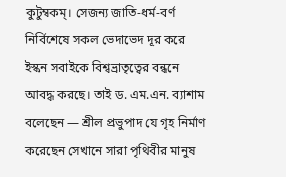কুটুম্বকম্। সেজন্য জাতি-ধর্ম-বর্ণ নির্বিশেষে সকল ভেদাভেদ দূর করে ইস্কন সবাইকে বিশ্বভ্রাতৃত্বের বন্ধনে আবদ্ধ করছে। তাই ড. এম.এন. ব্যাশাম বলেছেন — শ্রীল প্রভুপাদ যে গৃহ নির্মাণ করেছেন সেখানে সারা পৃথিবীর মানুষ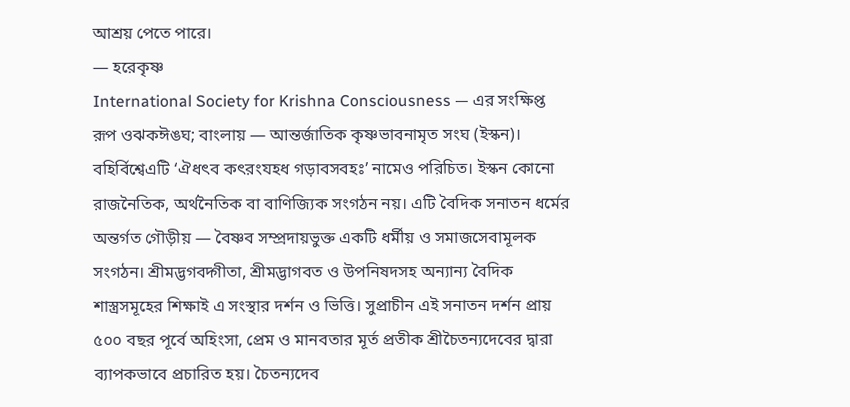আশ্রয় পেতে পারে।
— হরেকৃষ্ণ
International Society for Krishna Consciousness — এর সংক্ষিপ্ত রূপ ওঝকঈঙঘ; বাংলায় — আন্তর্জাতিক কৃষ্ণভাবনামৃত সংঘ (ইস্কন)। বহির্বিশ্বেএটি ‘ঐধৎব কৎরংযহধ গড়াবসবহঃ’ নামেও পরিচিত। ইস্কন কোনো রাজনৈতিক, অর্থনৈতিক বা বাণিজ্যিক সংগঠন নয়। এটি বৈদিক সনাতন ধর্মের অন্তর্গত গৌড়ীয় — বৈষ্ণব সম্প্রদায়ভুক্ত একটি ধর্মীয় ও সমাজসেবামূলক সংগঠন। শ্রীমদ্ভগবদ্গীতা, শ্রীমদ্ভাগবত ও উপনিষদসহ অন্যান্য বৈদিক শাস্ত্রসমূহের শিক্ষাই এ সংস্থার দর্শন ও ভিত্তি। সুপ্রাচীন এই সনাতন দর্শন প্রায় ৫০০ বছর পূর্বে অহিংসা, প্রেম ও মানবতার মূর্ত প্রতীক শ্রীচৈতন্যদেবের দ্বারা ব্যাপকভাবে প্রচারিত হয়। চৈতন্যদেব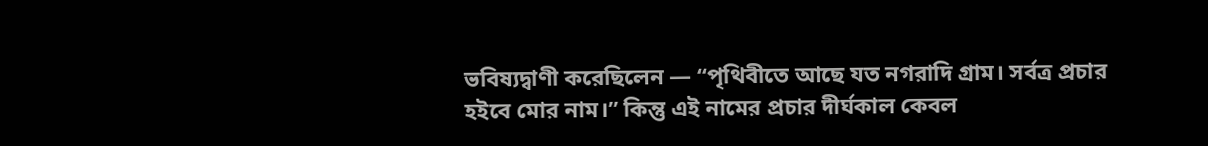ভবিষ্যদ্বাণী করেছিলেন — “পৃথিবীতে আছে যত নগরাদি গ্রাম। সর্বত্র প্রচার হইবে মোর নাম।” কিন্তু এই নামের প্রচার দীর্ঘকাল কেবল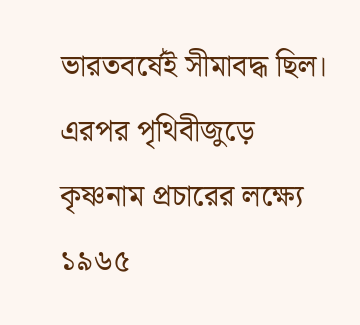ভারতবর্ষেই সীমাবদ্ধ ছিল। এরপর পৃথিবীজুড়ে কৃষ্ণনাম প্রচারের লক্ষ্যে ১৯৬৫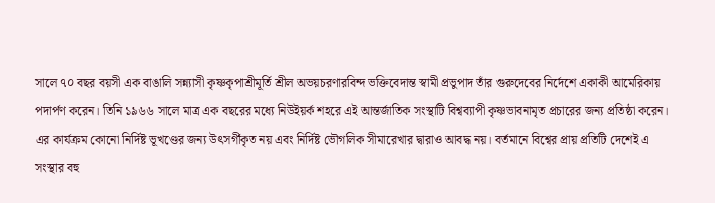সালে ৭০ বছর বয়সী এক বাঙালি সন্ন্যাসী কৃষ্ণকৃপাশ্রীমূর্তি শ্রীল অভয়চরণারবিন্দ ভক্তিবেদান্ত স্বামী প্রভুপাদ তাঁর গুরুদেবের নির্দেশে একাকী আমেরিকায় পদার্পণ করেন। তিনি ১৯৬৬ সালে মাত্র এক বছরের মধ্যে নিউইয়র্ক শহরে এই আন্তর্জাতিক সংস্থাটি বিশ্বব্যাপী কৃষ্ণভাবনামৃত প্রচারের জন্য প্রতিষ্ঠা করেন। এর কার্যক্রম কোনো নির্দিষ্ট ভূখণ্ডের জন্য উৎসর্গীকৃত নয় এবং নির্দিষ্ট ভৌগলিক সীমারেখার দ্বারাও আবদ্ধ নয়। বর্তমানে বিশ্বের প্রায় প্রতিটি দেশেই এ সংস্থার বহু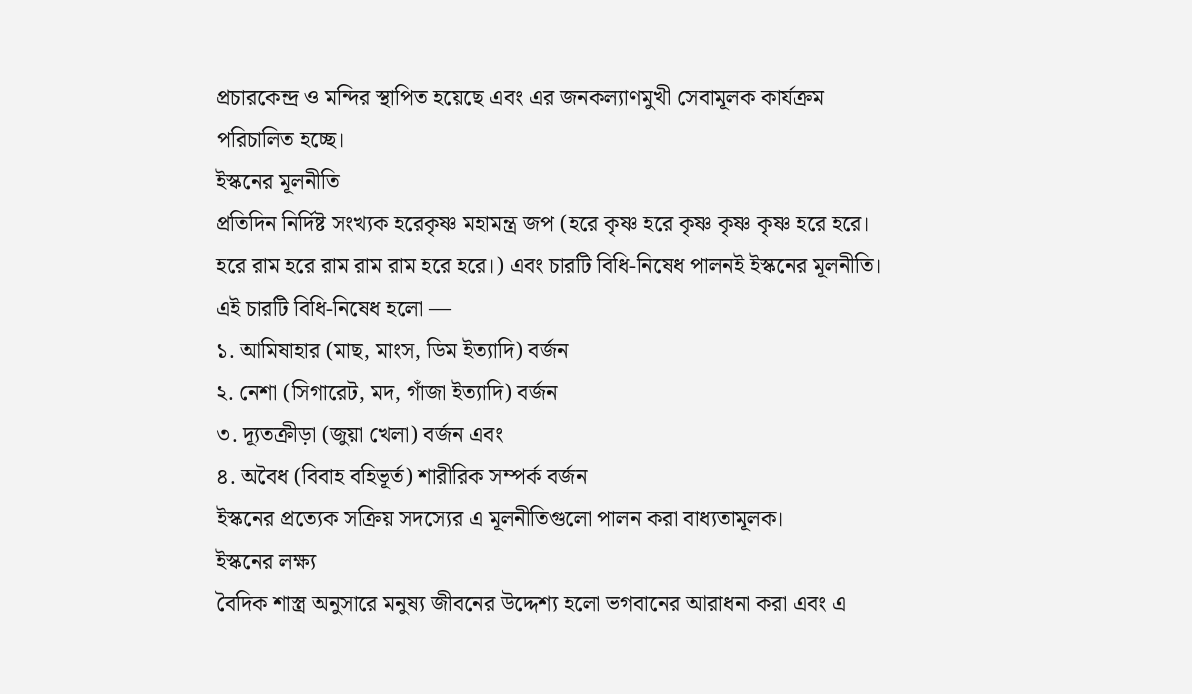প্রচারকেন্দ্র ও মন্দির স্থাপিত হয়েছে এবং এর জনকল্যাণমুখী সেবামূলক কার্যক্রম পরিচালিত হচ্ছে।
ইস্কনের মূলনীতি
প্রতিদিন নির্দিষ্ট সংখ্যক হরেকৃষ্ণ মহামন্ত্র জপ (হরে কৃষ্ণ হরে কৃষ্ণ কৃষ্ণ কৃষ্ণ হরে হরে। হরে রাম হরে রাম রাম রাম হরে হরে।) এবং চারটি বিধি-নিষেধ পালনই ইস্কনের মূলনীতি। এই চারটি বিধি-নিষেধ হলো —
১. আমিষাহার (মাছ, মাংস, ডিম ইত্যাদি) বর্জন
২. নেশা (সিগারেট, মদ, গাঁজা ইত্যাদি) বর্জন
৩. দ্যূতক্রীড়া (জুয়া খেলা) বর্জন এবং
৪. অবৈধ (বিবাহ বহিভূর্ত) শারীরিক সম্পর্ক বর্জন
ইস্কনের প্রত্যেক সক্রিয় সদস্যের এ মূলনীতিগুলো পালন করা বাধ্যতামূলক।
ইস্কনের লক্ষ্য
বৈদিক শাস্ত্র অনুসারে মনুষ্য জীবনের উদ্দেশ্য হলো ভগবানের আরাধনা করা এবং এ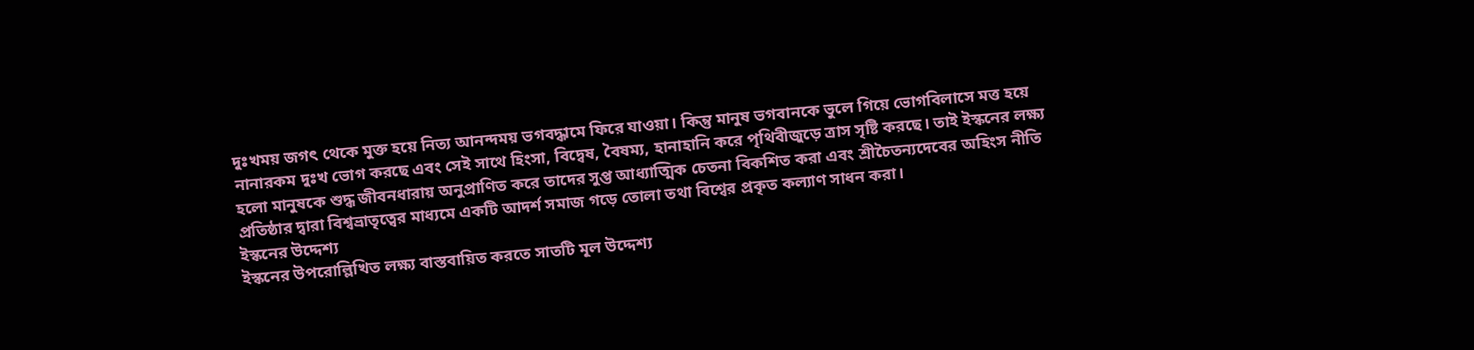দুঃখময় জগৎ থেকে মুক্ত হয়ে নিত্য আনন্দময় ভগবদ্ধামে ফিরে যাওয়া। কিন্তু মানুষ ভগবানকে ভুলে গিয়ে ভোগবিলাসে মত্ত হয়ে নানারকম দুঃখ ভোগ করছে এবং সেই সাথে হিংসা, বিদ্বেষ, বৈষম্য, হানাহানি করে পৃথিবীজুড়ে ত্রাস সৃষ্টি করছে। তাই ইস্কনের লক্ষ্য হলো মানুষকে শুদ্ধ জীবনধারায় অনুপ্রাণিত করে তাদের সুপ্ত আধ্যাত্মিক চেতনা বিকশিত করা এবং শ্রীচৈতন্যদেবের অহিংস নীতি প্রতিষ্ঠার দ্বারা বিশ্বভ্রাতৃত্বের মাধ্যমে একটি আদর্শ সমাজ গড়ে তোলা তথা বিশ্বের প্রকৃত কল্যাণ সাধন করা।
ইস্কনের উদ্দেশ্য
ইস্কনের উপরোল্লিখিত লক্ষ্য বাস্তবায়িত করতে সাতটি মূল উদ্দেশ্য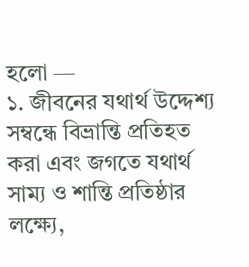হলো —
১. জীবনের যথার্থ উদ্দেশ্য সম্বন্ধে বিভ্রান্তি প্রতিহত করা এবং জগতে যথার্থ সাম্য ও শান্তি প্রতিষ্ঠার লক্ষ্যে,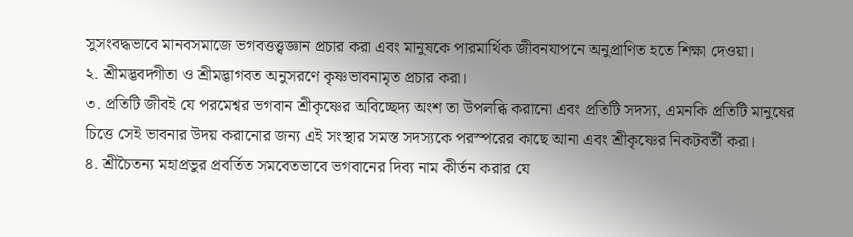সুসংবদ্ধভাবে মানবসমাজে ভগবত্তত্ত্বজ্ঞান প্রচার করা এবং মানুষকে পারমার্থিক জীবনযাপনে অনুপ্রাণিত হতে শিক্ষা দেওয়া।
২. শ্রীমদ্ভবদ্গীতা ও শ্রীমদ্ভাগবত অনুসরণে কৃষ্ণভাবনামৃত প্রচার করা।
৩. প্রতিটি জীবই যে পরমেশ্বর ভগবান শ্রীকৃষ্ণের অবিচ্ছেদ্য অংশ তা উপলব্ধি করানো এবং প্রতিটি সদস্য, এমনকি প্রতিটি মানুষের চিত্তে সেই ভাবনার উদয় করানোর জন্য এই সংস্থার সমস্ত সদস্যকে পরস্পরের কাছে আনা এবং শ্রীকৃষ্ণের নিকটবর্তী করা।
৪. শ্রীচৈতন্য মহাপ্রভুর প্রবর্তিত সমবেতভাবে ভগবানের দিব্য নাম কীর্তন করার যে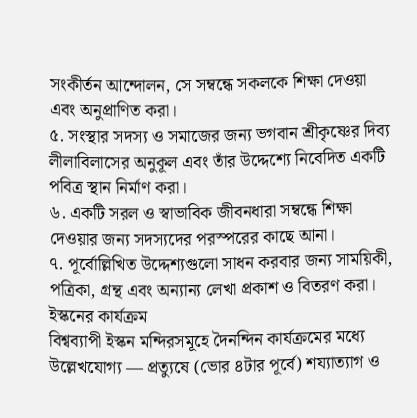সংকীর্তন আন্দোলন, সে সম্বন্ধে সকলকে শিক্ষা দেওয়া এবং অনুপ্রাণিত করা।
৫. সংস্থার সদস্য ও সমাজের জন্য ভগবান শ্রীকৃষ্ণের দিব্য লীলাবিলাসের অনুকূল এবং তাঁর উদ্দেশ্যে নিবেদিত একটি পবিত্র স্থান নির্মাণ করা।
৬. একটি সরল ও স্বাভাবিক জীবনধারা সম্বন্ধে শিক্ষা দেওয়ার জন্য সদস্যদের পরস্পরের কাছে আনা।
৭. পূর্বোল্লিখিত উদ্দেশ্যগুলো সাধন করবার জন্য সাময়িকী, পত্রিকা, গ্রন্থ এবং অন্যান্য লেখা প্রকাশ ও বিতরণ করা।
ইস্কনের কার্যক্রম
বিশ্বব্যাপী ইস্কন মন্দিরসমূহে দৈনন্দিন কার্যক্রমের মধ্যে উল্লেখযোগ্য — প্রত্যুষে (ভোর ৪টার পূর্বে) শয্যাত্যাগ ও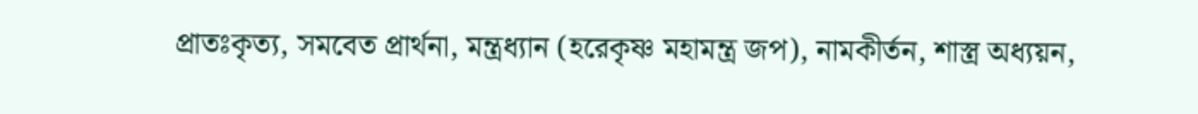প্রাতঃকৃত্য, সমবেত প্রার্থনা, মন্ত্রধ্যান (হরেকৃষ্ণ মহামন্ত্র জপ), নামকীর্তন, শাস্ত্র অধ্যয়ন,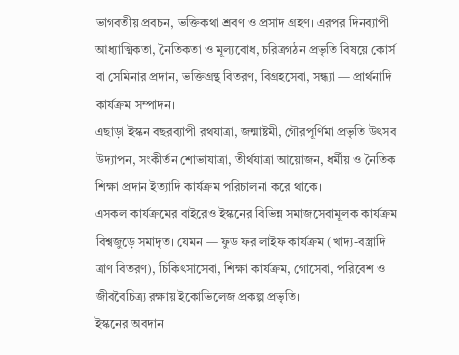ভাগবতীয় প্রবচন, ভক্তিকথা শ্রবণ ও প্রসাদ গ্রহণ। এরপর দিনব্যাপী আধ্যাত্মিকতা, নৈতিকতা ও মূল্যবোধ, চরিত্রগঠন প্রভৃতি বিষয়ে কোর্স বা সেমিনার প্রদান, ভক্তিগ্রন্থ বিতরণ, বিগ্রহসেবা, সন্ধ্যা — প্রার্থনাদি কার্যক্রম সম্পাদন।
এছাড়া ইস্কন বছরব্যাপী রথযাত্রা, জন্মাষ্টমী, গৌরপূর্ণিমা প্রভৃতি উৎসব উদ্যাপন, সংকীর্তন শোভাযাত্রা, তীর্থযাত্রা আয়োজন, ধর্মীয় ও নৈতিক শিক্ষা প্রদান ইত্যাদি কার্যক্রম পরিচালনা করে থাকে।
এসকল কার্যক্রমের বাইরেও ইস্কনের বিভিন্ন সমাজসেবামূলক কার্যক্রম বিশ্বজুড়ে সমাদৃত। যেমন — ফুড ফর লাইফ কার্যক্রম (খাদ্য-বস্ত্রাদি ত্রাণ বিতরণ), চিকিৎসাসেবা, শিক্ষা কার্যক্রম, গোসেবা, পরিবেশ ও জীববৈচিত্র্য রক্ষায় ইকোভিলেজ প্রকল্প প্রভৃতি।
ইস্কনের অবদান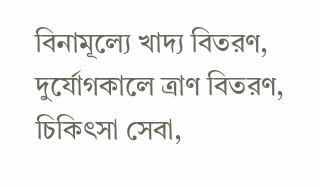বিনামূল্যে খাদ্য বিতরণ, দুর্যোগকালে ত্রাণ বিতরণ, চিকিৎসা সেবা,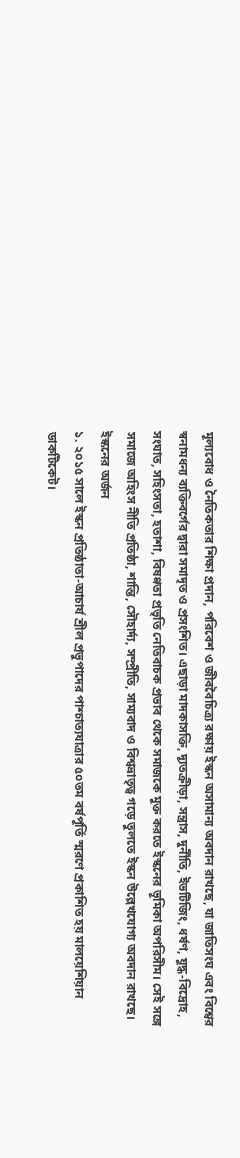মূল্যবোধ ও নৈতিকতার শিক্ষা প্রদান, পরিবেশ ও জীববৈচিত্র্য রক্ষায় ইস্কন অসামান্য অবদান রাখছে, যা জাতিসংঘ এবং বিশ্বের স্বনামধন্য ব্যক্তিবর্গের দ্বারা সমাদৃত ও প্রসংশিত। এছাড়া মাদকাসক্তি, দ্যূতক্রীড়া, সন্ত্রাস, দুর্নীতি, ইভটিজিং, ধর্ষণ, যুদ্ধ-বিদ্রোহ, সংঘাত, সহিংসতা, হতাশা, বিষণ্ণতা প্রভৃতি নেতিবাচক প্রভাব থেকে সমাজকে মুক্ত করতে ইস্কনের ভূমিকা অপরিসীম। সেই সঙ্গে সমাজে অহিংস নীতি প্রতিষ্ঠা, শান্তি, সৌহার্দ্য, সম্প্রীতি, সাম্যবাদ ও বিশ্বভ্রাতৃত্ব গড়ে তুলতে ইস্কন উল্লেখযোগ্য অবদান রাখছে।
ইস্কনের অর্জন
১. ২০১৫ সালে ইস্কন প্রতিষ্ঠাতা-আচার্য শ্রীল প্রভুপাদের পাশ্চাত্যযাত্রার ৫০তম বর্ষপূর্তি স্মরণে প্রকাশিত হয় মালয়েশিয়ান ডাকটিকেট।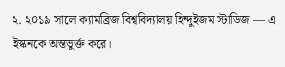২. ২০১৯ সালে ক্যামব্রিজ বিশ্ববিদ্যালয় হিন্দুইজম স্টাডিজ — এ ইস্কনকে অন্তভুর্ক্ত করে।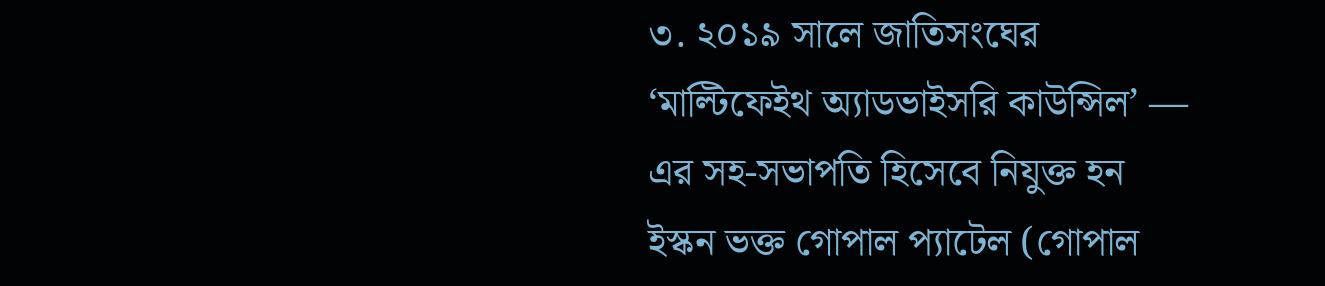৩. ২০১৯ সালে জাতিসংঘের ‘মাল্টিফেইথ অ্যাডভাইসরি কাউন্সিল’ — এর সহ-সভাপতি হিসেবে নিযুক্ত হন ইস্কন ভক্ত গোপাল প্যাটেল (গোপাল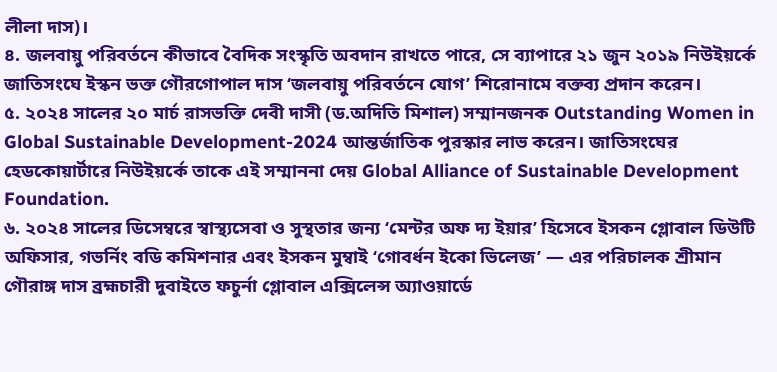লীলা দাস)।
৪. জলবায়ু পরিবর্তনে কীভাবে বৈদিক সংস্কৃতি অবদান রাখতে পারে, সে ব্যাপারে ২১ জুন ২০১৯ নিউইয়র্কে জাতিসংঘে ইস্কন ভক্ত গৌরগোপাল দাস ‘জলবায়ু পরিবর্তনে যোগ’ শিরোনামে বক্তব্য প্রদান করেন।
৫. ২০২৪ সালের ২০ মার্চ রাসভক্তি দেবী দাসী (ড.অদিতি মিশাল) সম্মানজনক Outstanding Women in Global Sustainable Development-2024 আন্তর্জাতিক পুরস্কার লাভ করেন। জাতিসংঘের হেডকোয়ার্টারে নিউইয়র্কে তাকে এই সম্মাননা দেয় Global Alliance of Sustainable Development Foundation.
৬. ২০২৪ সালের ডিসেম্বরে স্বাস্থ্যসেবা ও সুস্থতার জন্য ‘মেন্টর অফ দ্য ইয়ার’ হিসেবে ইসকন গ্লোবাল ডিউটি অফিসার, গভর্নিং বডি কমিশনার এবং ইসকন মুম্বাই ‘গোবর্ধন ইকো ভিলেজ’ — এর পরিচালক শ্রীমান গৌরাঙ্গ দাস ব্রহ্মচারী দুবাইতে ফচুর্না গ্লোবাল এক্সিলেন্স অ্যাওয়ার্ডে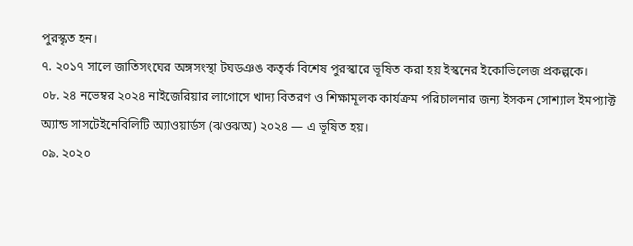পুরস্কৃত হন।
৭. ২০১৭ সালে জাতিসংঘের অঙ্গসংস্থা টঘডঞঙ কতৃর্ক বিশেষ পুরস্কারে ভূষিত করা হয় ইস্কনের ইকোভিলেজ প্রকল্পকে।
০৮. ২৪ নভেম্বর ২০২৪ নাইজেরিয়ার লাগোসে খাদ্য বিতরণ ও শিক্ষামূলক কার্যক্রম পরিচালনার জন্য ইসকন সোশ্যাল ইমপ্যাক্ট অ্যান্ড সাসটেইনেবিলিটি অ্যাওয়ার্ডস (ঝওঝঅ) ২০২৪ — এ ভূষিত হয়।
০৯. ২০২০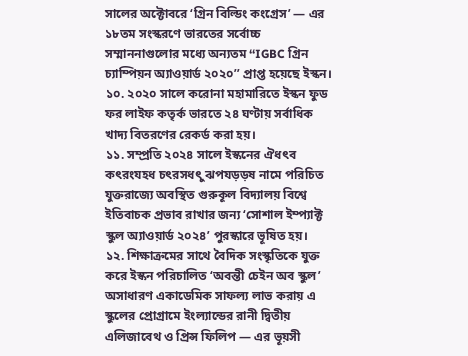সালের অক্টোবরে ‘গ্রিন বিল্ডিং কংগ্রেস’ — এর ১৮তম সংস্করণে ভারতের সর্বোচ্চ সম্মাননাগুলোর মধ্যে অন্যতম ‘‘IGBC গ্রিন চ্যাম্পিয়ন অ্যাওয়ার্ড ২০২০’’ প্রাপ্ত হয়েছে ইস্কন।
১০. ২০২০ সালে করোনা মহামারিতে ইস্কন ফুড ফর লাইফ কতৃর্ক ভারতে ২৪ ঘণ্টায় সর্বাধিক খাদ্য বিতরণের রেকর্ড করা হয়।
১১. সম্প্রতি ২০২৪ সালে ইস্কনের ঐধৎব কৎরংযহধ চৎরসধৎু ঝপযড়ড়ষ নামে পরিচিত যুক্তরাজ্যে অবস্থিত গুরুকূল বিদ্যালয় বিশ্বে ইতিবাচক প্রভাব রাখার জন্য ‘সোশাল ইম্প্যাক্ট স্কুল অ্যাওয়ার্ড ২০২৪’ পুরস্কারে ভূষিত হয়।
১২. শিক্ষাক্রমের সাথে বৈদিক সংস্কৃতিকে যুক্ত করে ইস্কন পরিচালিত ‘অবন্তী চেইন অব স্কুল’ অসাধারণ একাডেমিক সাফল্য লাভ করায় এ স্কুলের প্রোগ্রামে ইংল্যান্ডের রানী দ্বিতীয় এলিজাবেথ ও প্রিন্স ফিলিপ — এর ভূয়সী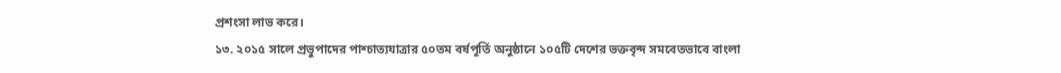প্রশংসা লাভ করে।
১৩. ২০১৫ সালে প্রভুপাদের পাশ্চাত্যযাত্রার ৫০তম বর্ষপূর্তি অনুষ্ঠানে ১০৫টি দেশের ভক্তবৃন্দ সমবেতভাবে বাংলা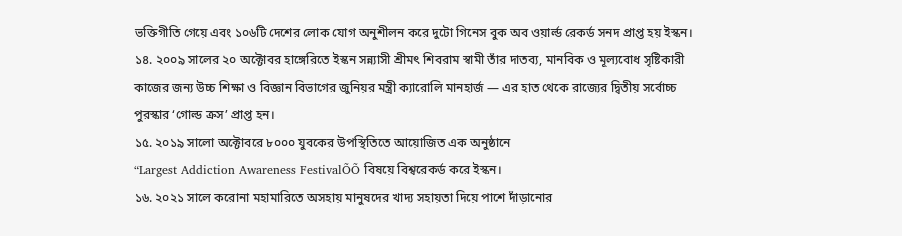ভক্তিগীতি গেয়ে এবং ১০৬টি দেশের লোক যোগ অনুশীলন করে দুটো গিনেস বুক অব ওয়ার্ল্ড রেকর্ড সনদ প্রাপ্ত হয় ইস্কন।
১৪. ২০০৯ সালের ২০ অক্টোবর হাঙ্গেরিতে ইস্কন সন্ন্যাসী শ্রীমৎ শিবরাম স্বামী তাঁর দাতব্য, মানবিক ও মূল্যবোধ সৃষ্টিকারী কাজের জন্য উচ্চ শিক্ষা ও বিজ্ঞান বিভাগের জুনিয়র মন্ত্রী ক্যারোলি মানহার্জ — এর হাত থেকে রাজ্যের দ্বিতীয় সর্বোচ্চ পুরস্কার ‘গোল্ড ক্রস’ প্রাপ্ত হন।
১৫. ২০১৯ সালো অক্টোবরে ৮০০০ যুবকের উপস্থিতিতে আয়োজিত এক অনুষ্ঠানে
“Largest Addiction Awareness FestivalÕÕ বিষয়ে বিশ্বরেকর্ড করে ইস্কন।
১৬. ২০২১ সালে করোনা মহামারিতে অসহায় মানুষদের খাদ্য সহায়তা দিয়ে পাশে দাঁড়ানোর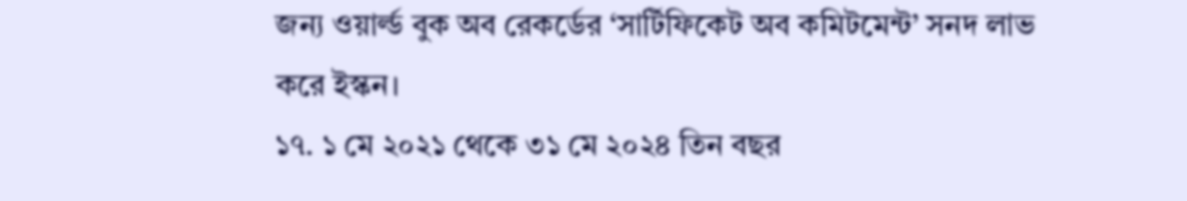জন্য ওয়ার্ল্ড বুক অব রেকর্ডের ‘সার্টিফিকেট অব কমিটমেন্ট’ সনদ লাভ করে ইস্কন।
১৭. ১ মে ২০২১ থেকে ৩১ মে ২০২৪ তিন বছর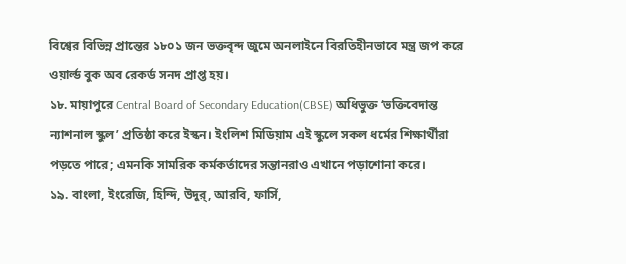বিশ্বের বিভিন্ন প্রান্তের ১৮০১ জন ভক্তবৃন্দ জুমে অনলাইনে বিরতিহীনভাবে মন্ত্র জপ করে ওয়ার্ল্ড বুক অব রেকর্ড সনদ প্রাপ্ত হয়।
১৮. মায়াপুরে Central Board of Secondary Education(CBSE) অধিভুক্ত ‘ভক্তিবেদান্ত ন্যাশনাল স্কুল’ প্রতিষ্ঠা করে ইস্কন। ইংলিশ মিডিয়াম এই স্কুলে সকল ধর্মের শিক্ষার্থীরা পড়তে পারে; এমনকি সামরিক কর্মকর্তাদের সন্তানরাও এখানে পড়াশোনা করে।
১৯. বাংলা, ইংরেজি, হিন্দি, উদুর্, আরবি, ফার্সি,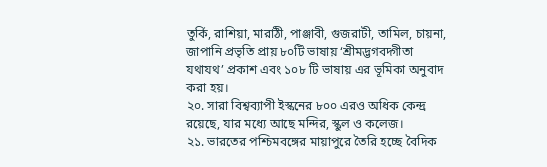তুর্কি, রাশিয়া, মারাঠী, পাঞ্জাবী, গুজরাটী, তামিল, চায়না, জাপানি প্রভৃতি প্রায় ৮০টি ভাষায় ‘শ্রীমদ্ভগবদ্গীতা যথাযথ’ প্রকাশ এবং ১০৮ টি ভাষায় এর ভূমিকা অনুবাদ করা হয়।
২০. সারা বিশ্বব্যাপী ইস্কনের ৮০০ এরও অধিক কেন্দ্র রয়েছে, যার মধ্যে আছে মন্দির, স্কুল ও কলেজ।
২১. ভারতের পশ্চিমবঙ্গের মায়াপুরে তৈরি হচ্ছে বৈদিক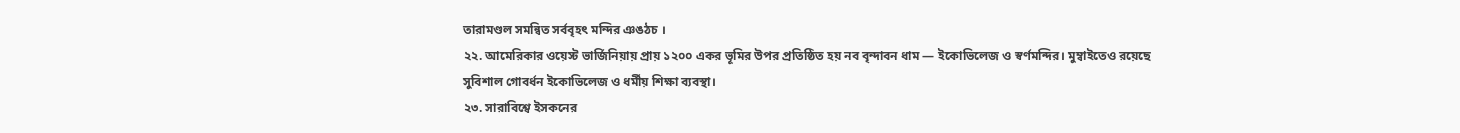তারামণ্ডল সমন্বিত সর্ববৃহৎ মন্দির ঞঙঠচ ।
২২. আমেরিকার ওয়েস্ট ভার্জিনিয়ায় প্রায় ১২০০ একর ভূমির উপর প্রতিষ্ঠিত হয় নব বৃন্দাবন ধাম — ইকোভিলেজ ও স্বর্ণমন্দির। মুম্বাইতেও রয়েছে সুবিশাল গোবর্ধন ইকোভিলেজ ও ধর্মীয় শিক্ষা ব্যবস্থা।
২৩. সারাবিশ্বে ইসকনের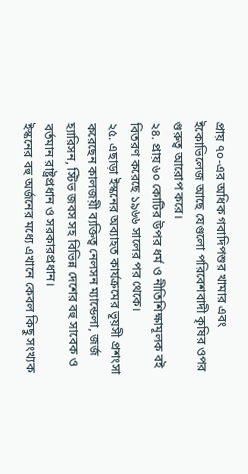প্রায় ৭০-এর অধিক গবাদিপশুর খামার এবং ইকোভিলেজ আছে যেগুলো পরিবেশবাদী কৃষির ওপর গুরুত্ব আরোপ করে।
২৪. প্রায় ৬০ কোটির উপর ধর্ম ও নীতিশিক্ষামূলক বই বিতরণ করেছে ১৯৬৬ সালের পর থেকে।
২৫. এছাড়া ইস্কনের অব্যাহত কার্যক্রমের ভূয়সী প্রশংসা করেছেন কালজয়ী ব্যক্তিত্ব নেলসন ম্যান্ডেলা, জর্জ হ্যারিসন, স্টিভ জবস সহ বিভিন্ন দেশের বহু সাবেক ও বর্তমান রাষ্ট্রপ্রধান ও সরকারপ্রধান।
ইস্কনের বহু অর্জনের মধ্যে এখানে কেবল কিছু সংখ্যক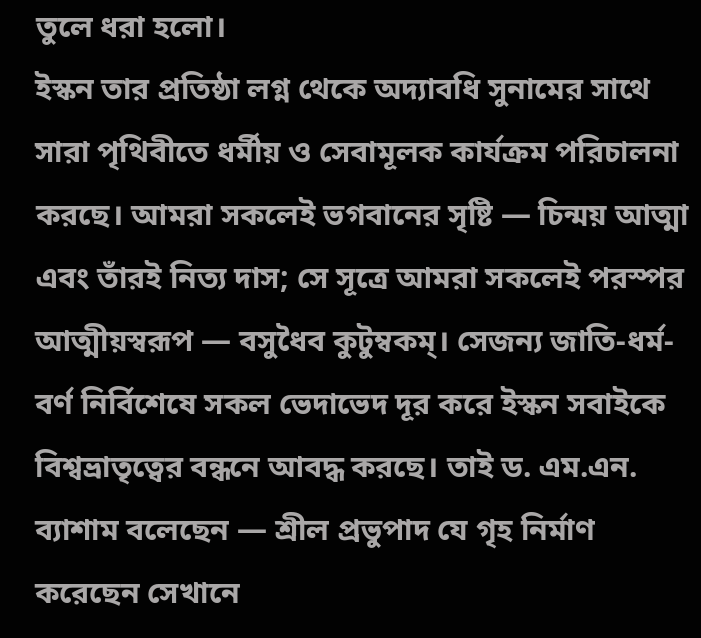তুলে ধরা হলো।
ইস্কন তার প্রতিষ্ঠা লগ্ন থেকে অদ্যাবধি সুনামের সাথে সারা পৃথিবীতে ধর্মীয় ও সেবামূলক কার্যক্রম পরিচালনা করছে। আমরা সকলেই ভগবানের সৃষ্টি — চিন্ময় আত্মা এবং তাঁরই নিত্য দাস; সে সূত্রে আমরা সকলেই পরস্পর আত্মীয়স্বরূপ — বসুধৈব কুটুম্বকম্। সেজন্য জাতি-ধর্ম-বর্ণ নির্বিশেষে সকল ভেদাভেদ দূর করে ইস্কন সবাইকে বিশ্বভ্রাতৃত্বের বন্ধনে আবদ্ধ করছে। তাই ড. এম.এন. ব্যাশাম বলেছেন — শ্রীল প্রভুপাদ যে গৃহ নির্মাণ করেছেন সেখানে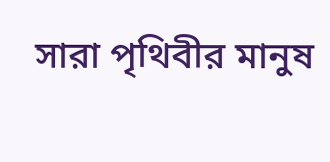সারা পৃথিবীর মানুষ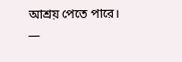আশ্রয় পেতে পারে।
—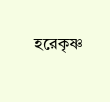হরেকৃষ্ণ